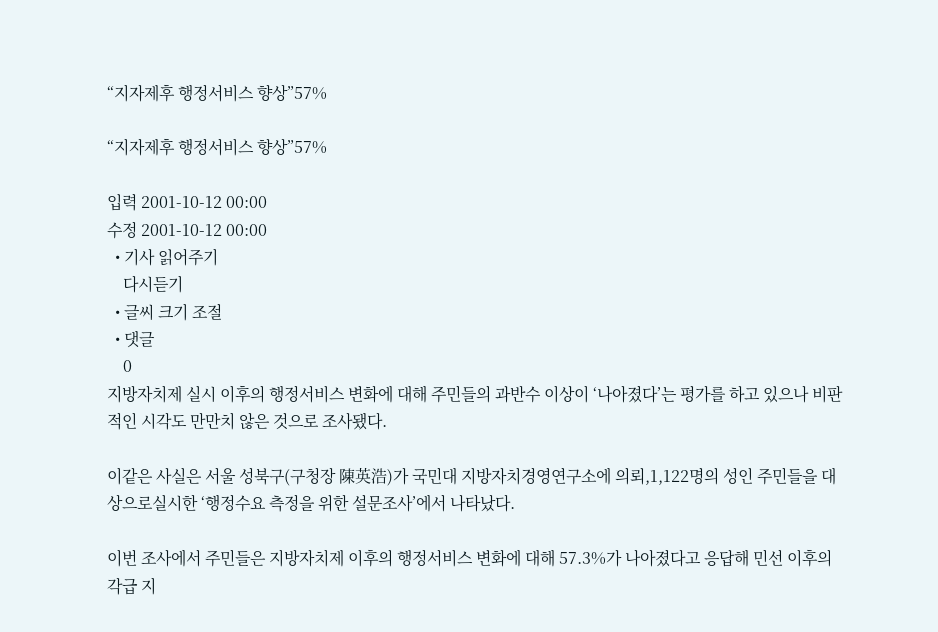“지자제후 행정서비스 향상”57%

“지자제후 행정서비스 향상”57%

입력 2001-10-12 00:00
수정 2001-10-12 00:00
  • 기사 읽어주기
    다시듣기
  • 글씨 크기 조절
  • 댓글
    0
지방자치제 실시 이후의 행정서비스 변화에 대해 주민들의 과반수 이상이 ‘나아졌다’는 평가를 하고 있으나 비판적인 시각도 만만치 않은 것으로 조사됐다.

이같은 사실은 서울 성북구(구청장 陳英浩)가 국민대 지방자치경영연구소에 의뢰,1,122명의 성인 주민들을 대상으로실시한 ‘행정수요 측정을 위한 설문조사’에서 나타났다.

이번 조사에서 주민들은 지방자치제 이후의 행정서비스 변화에 대해 57.3%가 나아졌다고 응답해 민선 이후의 각급 지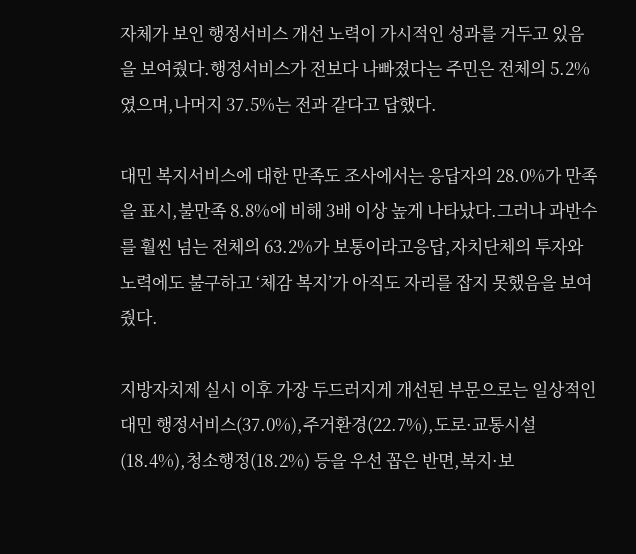자체가 보인 행정서비스 개선 노력이 가시적인 성과를 거두고 있음을 보여줬다.행정서비스가 전보다 나빠졌다는 주민은 전체의 5.2%였으며,나머지 37.5%는 전과 같다고 답했다.

대민 복지서비스에 대한 만족도 조사에서는 응답자의 28.0%가 만족을 표시,불만족 8.8%에 비해 3배 이상 높게 나타났다.그러나 과반수를 훨씬 넘는 전체의 63.2%가 보통이라고응답,자치단체의 투자와 노력에도 불구하고 ‘체감 복지’가 아직도 자리를 잡지 못했음을 보여줬다.

지방자치제 실시 이후 가장 두드러지게 개선된 부문으로는 일상적인 대민 행정서비스(37.0%),주거환경(22.7%),도로·교통시설(18.4%),청소행정(18.2%) 등을 우선 꼽은 반면,복지·보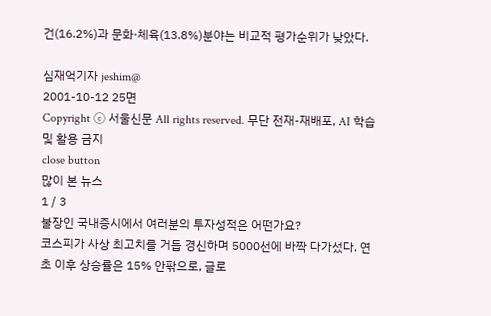건(16.2%)과 문화·체육(13.8%)분야는 비교적 평가순위가 낮았다.

심재억기자 jeshim@
2001-10-12 25면
Copyright ⓒ 서울신문 All rights reserved. 무단 전재-재배포, AI 학습 및 활용 금지
close button
많이 본 뉴스
1 / 3
불장인 국내증시에서 여러분의 투자성적은 어떤가요?
코스피가 사상 최고치를 거듭 경신하며 5000선에 바짝 다가섰다. 연초 이후 상승률은 15% 안팎으로, 글로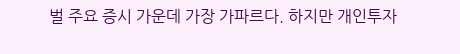벌 주요 증시 가운데 가장 가파르다. 하지만 개인투자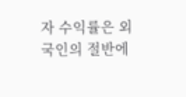자 수익률은 외국인의 절반에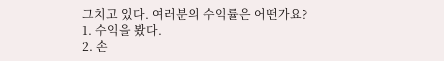그치고 있다. 여러분의 수익률은 어떤가요?
1. 수익을 봤다.
2. 손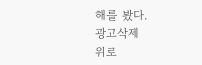해를 봤다.
광고삭제
위로